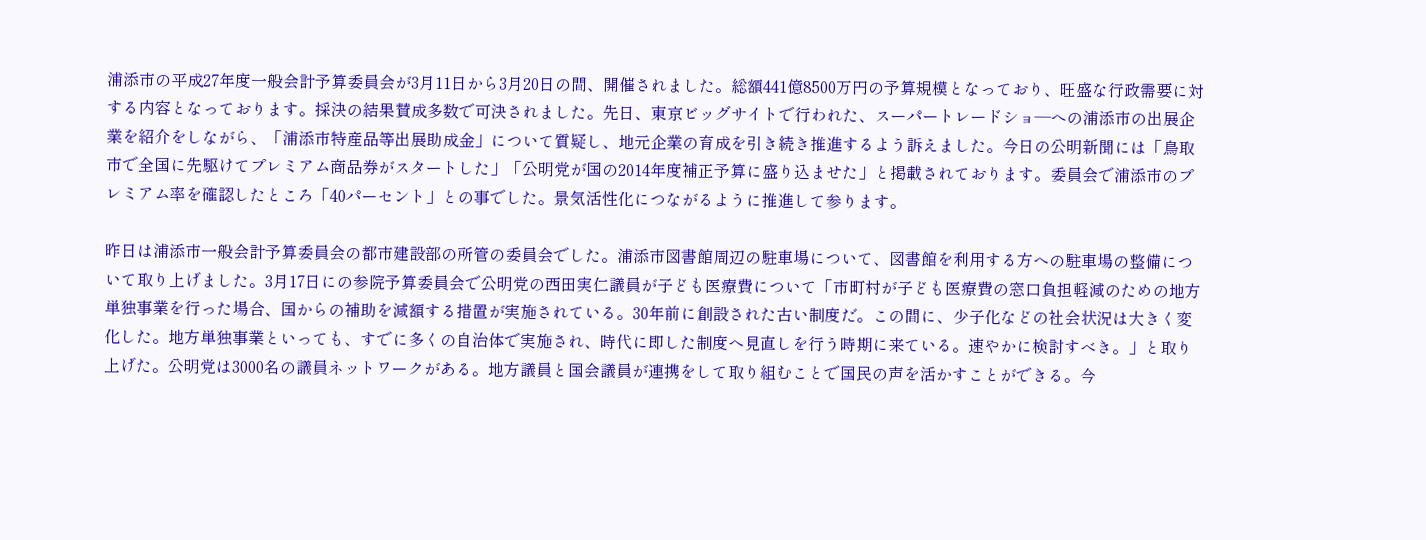浦添市の平成27年度一般会計予算委員会が3月11日から3月20日の間、開催されました。総額441億8500万円の予算規模となっており、旺盛な行政需要に対する内容となっております。採決の結果賛成多数で可決されました。先日、東京ビッグサイトで行われた、スーパートレードショ―への浦添市の出展企業を紹介をしながら、「浦添市特産品等出展助成金」について質疑し、地元企業の育成を引き続き推進するよう訴えました。今日の公明新聞には「鳥取市で全国に先駆けてプレミアム商品券がスタートした」「公明党が国の2014年度補正予算に盛り込ませた」と掲載されております。委員会で浦添市のプレミアム率を確認したところ「40パーセント」との事でした。景気活性化につながるように推進して参ります。

昨日は浦添市一般会計予算委員会の都市建設部の所管の委員会でした。浦添市図書館周辺の駐車場について、図書館を利用する方への駐車場の整備について取り上げました。3月17日にの参院予算委員会で公明党の西田実仁議員が子ども医療費について「市町村が子ども医療費の窓口負担軽減のための地方単独事業を行った場合、国からの補助を減額する措置が実施されている。30年前に創設された古い制度だ。この間に、少子化などの社会状況は大きく変化した。地方単独事業といっても、すでに多くの自治体で実施され、時代に即した制度へ見直しを行う時期に来ている。速やかに検討すべき。」と取り上げた。公明党は3000名の議員ネットワークがある。地方議員と国会議員が連携をして取り組むことで国民の声を活かすことができる。今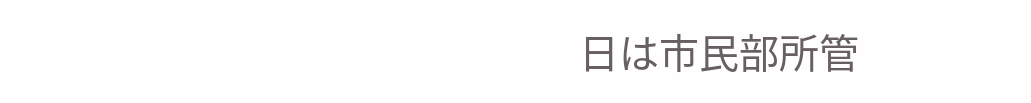日は市民部所管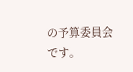の予算委員会です。